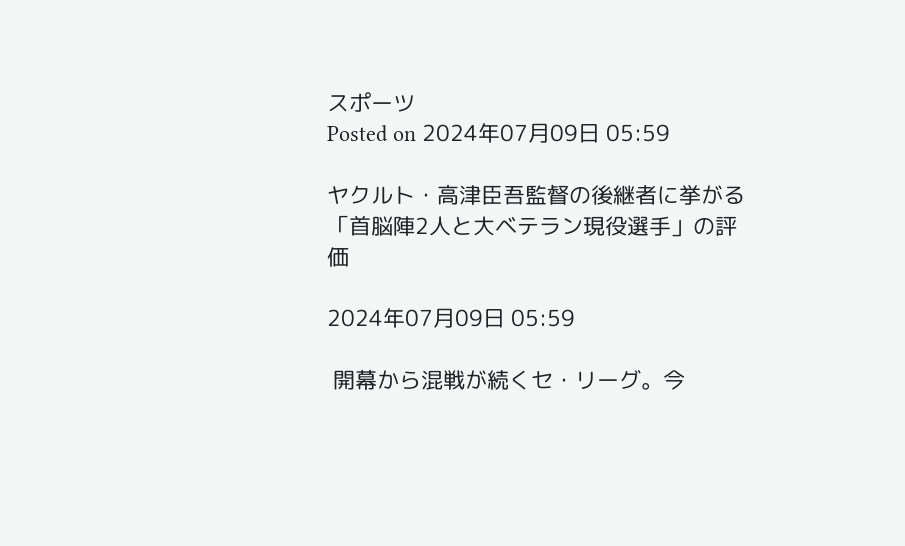スポーツ
Posted on 2024年07月09日 05:59

ヤクルト・高津臣吾監督の後継者に挙がる「首脳陣2人と大ベテラン現役選手」の評価

2024年07月09日 05:59

 開幕から混戦が続くセ・リーグ。今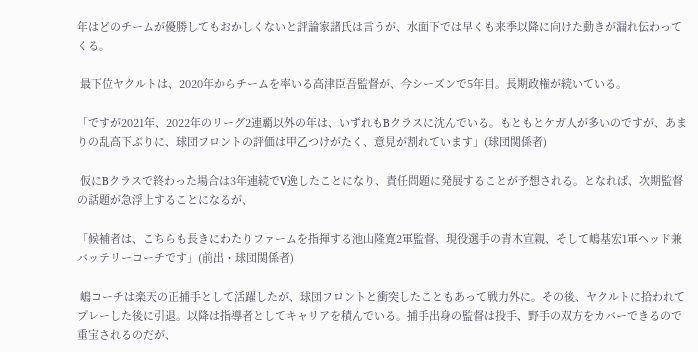年はどのチームが優勝してもおかしくないと評論家諸氏は言うが、水面下では早くも来季以降に向けた動きが漏れ伝わってくる。

 最下位ヤクルトは、2020年からチームを率いる高津臣吾監督が、今シーズンで5年目。長期政権が続いている。

「ですが2021年、2022年のリーグ2連覇以外の年は、いずれもBクラスに沈んでいる。もともとケガ人が多いのですが、あまりの乱高下ぶりに、球団フロントの評価は甲乙つけがたく、意見が割れています」(球団関係者)

 仮にBクラスで終わった場合は3年連続でV逸したことになり、責任問題に発展することが予想される。となれば、次期監督の話題が急浮上することになるが、

「候補者は、こちらも長きにわたりファームを指揮する池山隆寛2軍監督、現役選手の青木宣親、そして嶋基宏1軍ヘッド兼バッテリーコーチです」(前出・球団関係者)

 嶋コーチは楽天の正捕手として活躍したが、球団フロントと衝突したこともあって戦力外に。その後、ヤクルトに拾われてプレーした後に引退。以降は指導者としてキャリアを積んでいる。捕手出身の監督は投手、野手の双方をカバーできるので重宝されるのだが、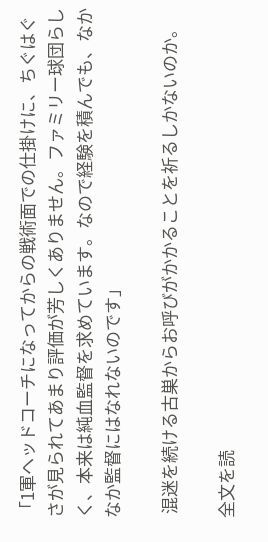「1軍ヘッドコーチになってからの戦術面での仕掛けに、ちぐはぐさが見られてあまり評価が芳しくありません。ファミリー球団らしく、本来は純血監督を求めています。なので経験を積んでも、なかなか監督にはなれないのです」

 混迷を続ける古巣からお呼びがかかることを祈るしかないのか。

全文を読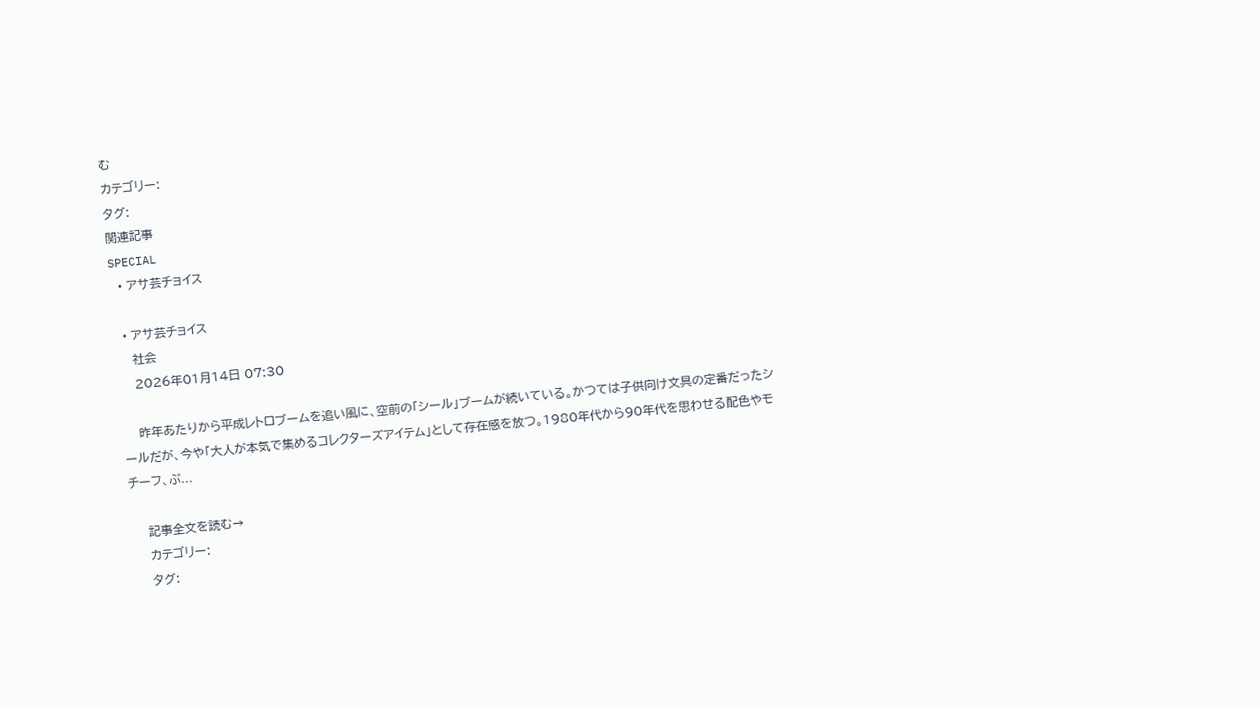む
カテゴリー:
タグ:
関連記事
SPECIAL
  • アサ芸チョイス

  • アサ芸チョイス
    社会
    2026年01月14日 07:30

    昨年あたりから平成レトロブームを追い風に、空前の「シール」ブームが続いている。かつては子供向け文具の定番だったシールだが、今や「大人が本気で集めるコレクターズアイテム」として存在感を放つ。1980年代から90年代を思わせる配色やモチーフ、ぷ...

    記事全文を読む→
    カテゴリー:
    タグ: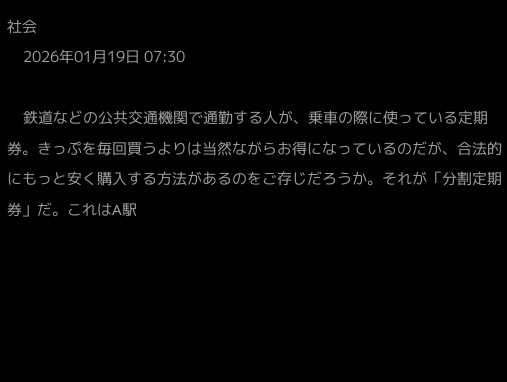社会
    2026年01月19日 07:30

    鉄道などの公共交通機関で通勤する人が、乗車の際に使っている定期券。きっぷを毎回買うよりは当然ながらお得になっているのだが、合法的にもっと安く購入する方法があるのをご存じだろうか。それが「分割定期券」だ。これはA駅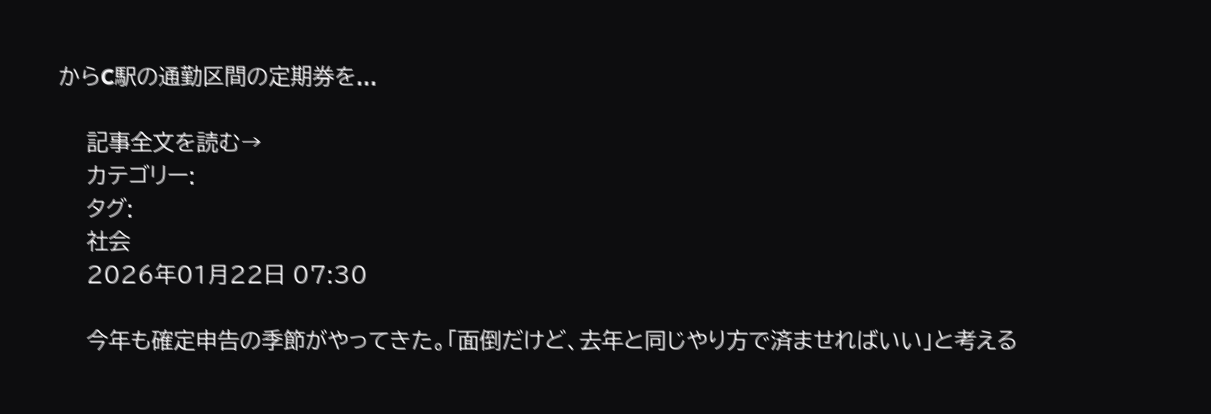からC駅の通勤区間の定期券を...

    記事全文を読む→
    カテゴリー:
    タグ:
    社会
    2026年01月22日 07:30

    今年も確定申告の季節がやってきた。「面倒だけど、去年と同じやり方で済ませればいい」と考える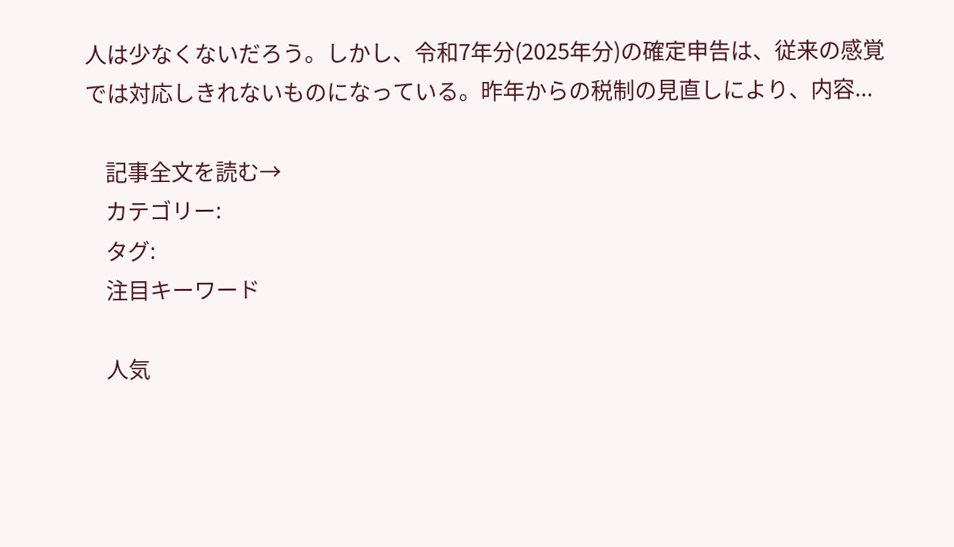人は少なくないだろう。しかし、令和7年分(2025年分)の確定申告は、従来の感覚では対応しきれないものになっている。昨年からの税制の見直しにより、内容...

    記事全文を読む→
    カテゴリー:
    タグ:
    注目キーワード

    人気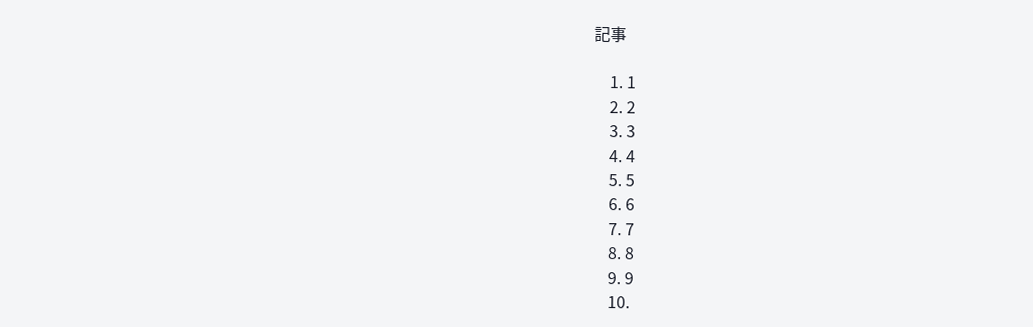記事

    1. 1
    2. 2
    3. 3
    4. 4
    5. 5
    6. 6
    7. 7
    8. 8
    9. 9
    10.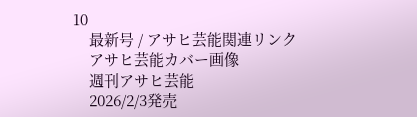10
    最新号 / アサヒ芸能関連リンク
    アサヒ芸能カバー画像
    週刊アサヒ芸能
    2026/2/3発売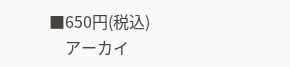■650円(税込)
    アーカイ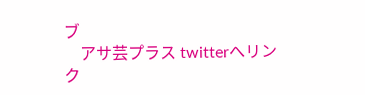ブ
    アサ芸プラス twitterへリンク